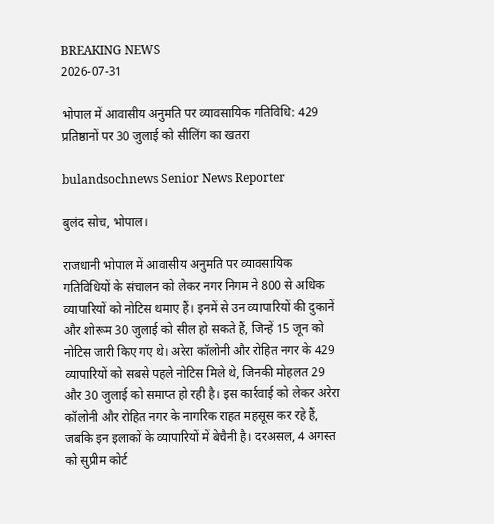BREAKING NEWS
2026-07-31

भोपाल में आवासीय अनुमति पर व्यावसायिक गतिविधि: 429 प्रतिष्ठानों पर 30 जुलाई को सीलिंग का खतरा

bulandsochnews Senior News Reporter

बुलंद सोच, भोपाल।

राजधानी भोपाल में आवासीय अनुमति पर व्यावसायिक गतिविधियों के संचालन को लेकर नगर निगम ने 800 से अधिक व्यापारियों को नोटिस थमाए हैं। इनमें से उन व्यापारियों की दुकानें और शोरूम 30 जुलाई को सील हो सकते हैं, जिन्हें 15 जून को नोटिस जारी किए गए थे। अरेरा कॉलोनी और रोहित नगर के 429 व्यापारियों को सबसे पहले नोटिस मिले थे, जिनकी मोहलत 29 और 30 जुलाई को समाप्त हो रही है। इस कार्रवाई को लेकर अरेरा कॉलोनी और रोहित नगर के नागरिक राहत महसूस कर रहे हैं, जबकि इन इलाकों के व्यापारियों में बेचैनी है। दरअसल, 4 अगस्त को सुप्रीम कोर्ट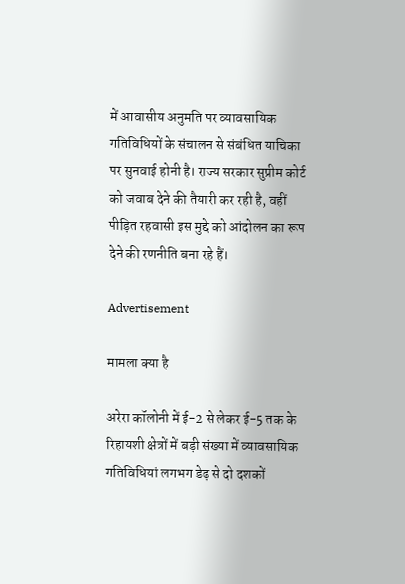में आवासीय अनुमति पर व्यावसायिक गतिविधियों के संचालन से संबंधित याचिका पर सुनवाई होनी है। राज्य सरकार सुप्रीम कोर्ट को जवाब देने की तैयारी कर रही है, वहीं पीड़ित रहवासी इस मुद्दे को आंदोलन का रूप देने की रणनीति बना रहे हैं।

Advertisement

मामला क्या है

अरेरा कॉलोनी में ई-2 से लेकर ई-5 तक के रिहायशी क्षेत्रों में बड़ी संख्या में व्यावसायिक गतिविधियां लगभग डेढ़ से दो दशकों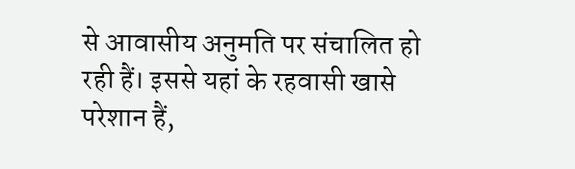से आवासीय अनुमति पर संचालित हो रही हैं। इससे यहां के रहवासी खासे परेशान हैं,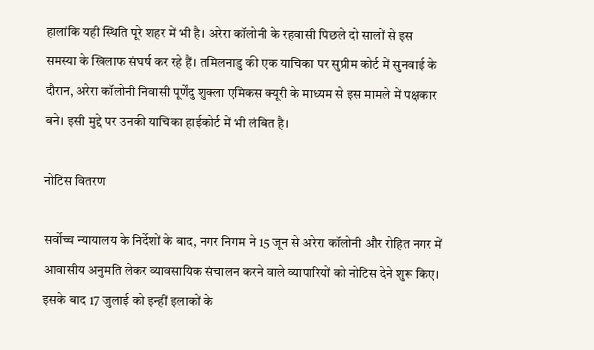हालांकि यही स्थिति पूरे शहर में भी है। अरेरा कॉलोनी के रहवासी पिछले दो सालों से इस समस्या के खिलाफ संघर्ष कर रहे हैं। तमिलनाडु की एक याचिका पर सुप्रीम कोर्ट में सुनवाई के दौरान, अरेरा कॉलोनी निवासी पूर्णेंदु शुक्ला एमिकस क्यूरी के माध्यम से इस मामले में पक्षकार बने। इसी मुद्दे पर उनकी याचिका हाईकोर्ट में भी लंबित है।

नोटिस वितरण

सर्वोच्च न्यायालय के निर्देशों के बाद, नगर निगम ने 15 जून से अरेरा कॉलोनी और रोहित नगर में आवासीय अनुमति लेकर व्यावसायिक संचालन करने वाले व्यापारियों को नोटिस देने शुरू किए। इसके बाद 17 जुलाई को इन्हीं इलाकों के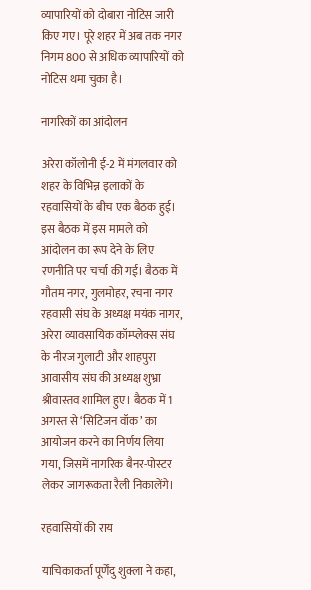व्यापारियों को दोबारा नोटिस जारी किए गए। पूरे शहर में अब तक नगर निगम 800 से अधिक व्यापारियों को नोटिस थमा चुका है।

नागरिकों का आंदोलन

अरेरा कॉलोनी ई-2 में मंगलवार को शहर के विभिन्न इलाकों के रहवासियों के बीच एक बैठक हुई। इस बैठक में इस मामले को आंदोलन का रूप देने के लिए रणनीति पर चर्चा की गई। बैठक में गौतम नगर, गुलमोहर, रचना नगर रहवासी संघ के अध्यक्ष मयंक नागर, अरेरा व्यावसायिक कॉम्प्लेक्स संघ के नीरज गुलाटी और शाहपुरा आवासीय संघ की अध्यक्ष शुभ्रा श्रीवास्तव शामिल हुए। बैठक में 1 अगस्त से ‘सिटिजन वॉक’ का आयोजन करने का निर्णय लिया गया, जिसमें नागरिक बैनर-पोस्टर लेकर जागरूकता रैली निकालेंगे।

रहवासियों की राय

याचिकाकर्ता पूर्णेंदु शुक्ला ने कहा,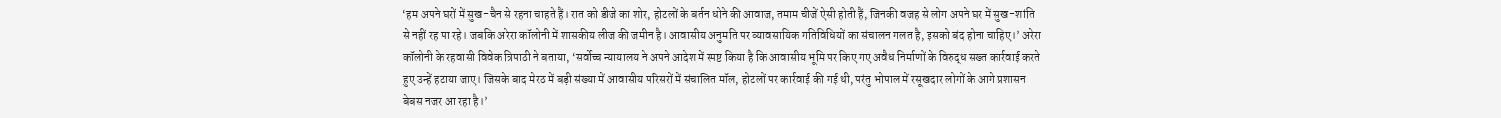‘हम अपने घरों में सुख-चैन से रहना चाहते हैं। रात को डीजे का शोर, होटलों के बर्तन धोने की आवाज, तमाम चीजें ऐसी होती हैं, जिनकी वजह से लोग अपने घर में सुख-शांति से नहीं रह पा रहे। जबकि अरेरा कॉलोनी में शासकीय लीज की जमीन है। आवासीय अनुमति पर व्यावसायिक गतिविधियों का संचालन गलत है, इसको बंद होना चाहिए।’ अरेरा कॉलोनी के रहवासी विवेक त्रिपाठी ने बताया, ‘सर्वोच्च न्यायालय ने अपने आदेश में स्पष्ट किया है कि आवासीय भूमि पर किए गए अवैध निर्माणों के विरुद्ध सख्त कार्रवाई करते हुए उन्हें हटाया जाए। जिसके बाद मेरठ में बड़ी संख्या में आवासीय परिसरों में संचालित मॉल, होटलों पर कार्रवाई की गई थी, परंतु भोपाल में रसूखदार लोगों के आगे प्रशासन बेबस नजर आ रहा है।’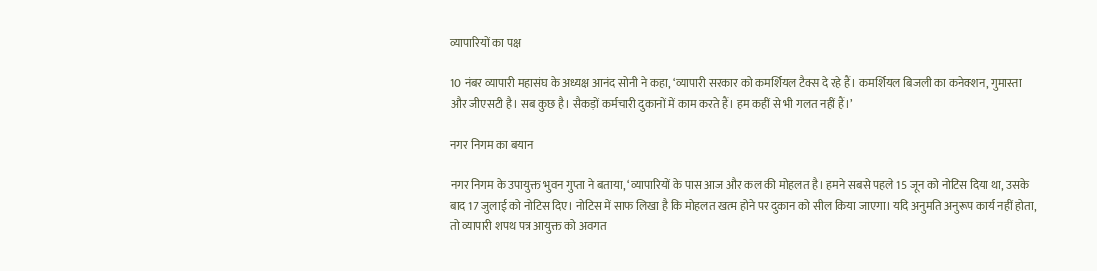व्यापारियों का पक्ष

10 नंबर व्यापारी महासंघ के अध्यक्ष आनंद सोनी ने कहा, ‘व्यापारी सरकार को कमर्शियल टैक्स दे रहे हैं। कमर्शियल बिजली का कनेक्शन, गुमास्ता और जीएसटी है। सब कुछ है। सैकड़ों कर्मचारी दुकानों में काम करते हैं। हम कहीं से भी गलत नहीं हैं।’

नगर निगम का बयान

नगर निगम के उपायुक्त भुवन गुप्ता ने बताया, ‘व्यापारियों के पास आज और कल की मोहलत है। हमने सबसे पहले 15 जून को नोटिस दिया था, उसके बाद 17 जुलाई को नोटिस दिए। नोटिस में साफ लिखा है कि मोहलत खत्म होने पर दुकान को सील किया जाएगा। यदि अनुमति अनुरूप कार्य नहीं होता, तो व्यापारी शपथ पत्र आयुक्त को अवगत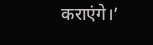कराएंगे।’